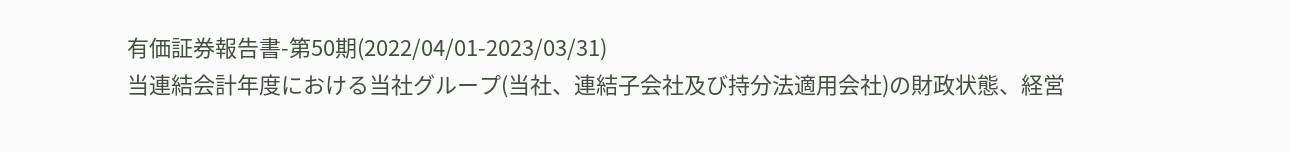有価証券報告書-第50期(2022/04/01-2023/03/31)
当連結会計年度における当社グループ(当社、連結子会社及び持分法適用会社)の財政状態、経営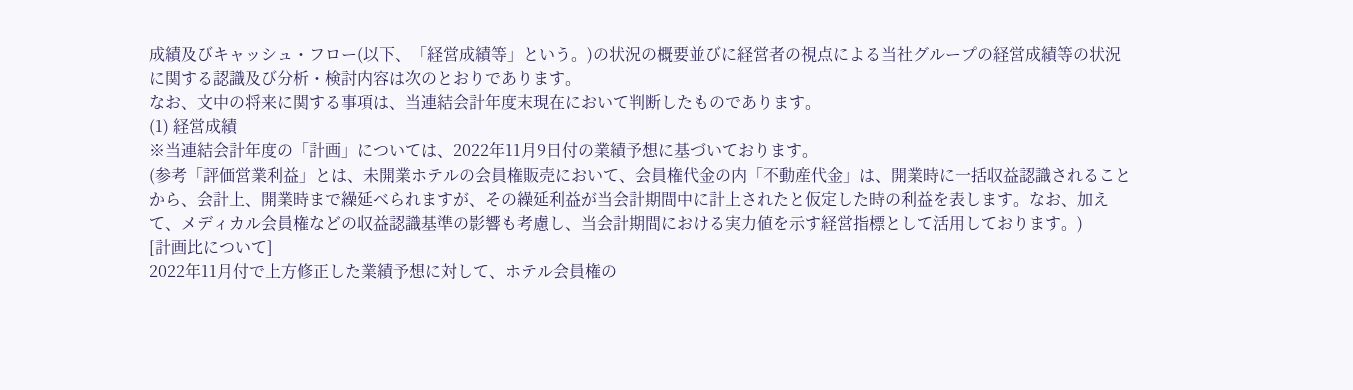成績及びキャッシュ・フロー(以下、「経営成績等」という。)の状況の概要並びに経営者の視点による当社グループの経営成績等の状況に関する認識及び分析・検討内容は次のとおりであります。
なお、文中の将来に関する事項は、当連結会計年度末現在において判断したものであります。
(1) 経営成績
※当連結会計年度の「計画」については、2022年11月9日付の業績予想に基づいております。
(参考「評価営業利益」とは、未開業ホテルの会員権販売において、会員権代金の内「不動産代金」は、開業時に一括収益認識されることから、会計上、開業時まで繰延べられますが、その繰延利益が当会計期間中に計上されたと仮定した時の利益を表します。なお、加えて、メディカル会員権などの収益認識基準の影響も考慮し、当会計期間における実力値を示す経営指標として活用しております。)
[計画比について]
2022年11月付で上方修正した業績予想に対して、ホテル会員権の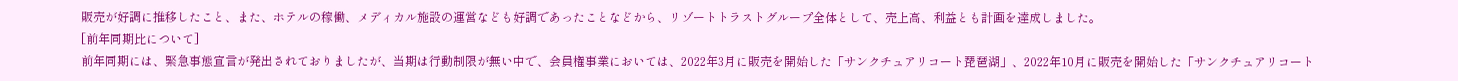販売が好調に推移したこと、また、ホテルの稼働、メディカル施設の運営なども好調であったことなどから、リゾートトラストグループ全体として、売上高、利益とも計画を達成しました。
[前年同期比について]
前年同期には、緊急事態宣言が発出されておりましたが、当期は行動制限が無い中で、会員権事業においては、2022年3月に販売を開始した「サンクチュアリコート琵琶湖」、2022年10月に販売を開始した「サンクチュアリコート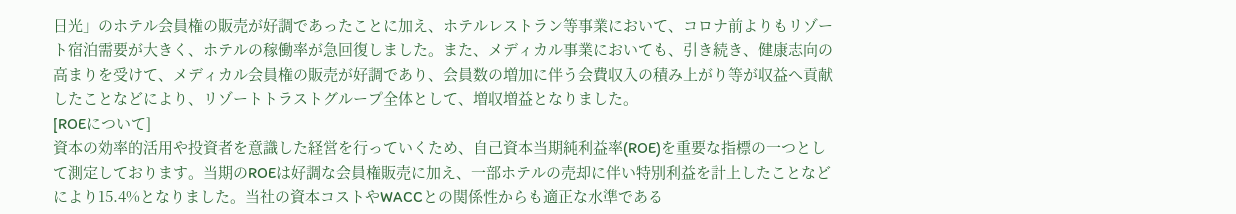日光」のホテル会員権の販売が好調であったことに加え、ホテルレストラン等事業において、コロナ前よりもリゾート宿泊需要が大きく、ホテルの稼働率が急回復しました。また、メディカル事業においても、引き続き、健康志向の高まりを受けて、メディカル会員権の販売が好調であり、会員数の増加に伴う会費収入の積み上がり等が収益へ貢献したことなどにより、リゾートトラストグループ全体として、増収増益となりました。
[ROEについて]
資本の効率的活用や投資者を意識した経営を行っていくため、自己資本当期純利益率(ROE)を重要な指標の一つとして測定しております。当期のROEは好調な会員権販売に加え、一部ホテルの売却に伴い特別利益を計上したことなどにより15.4%となりました。当社の資本コストやWACCとの関係性からも適正な水準である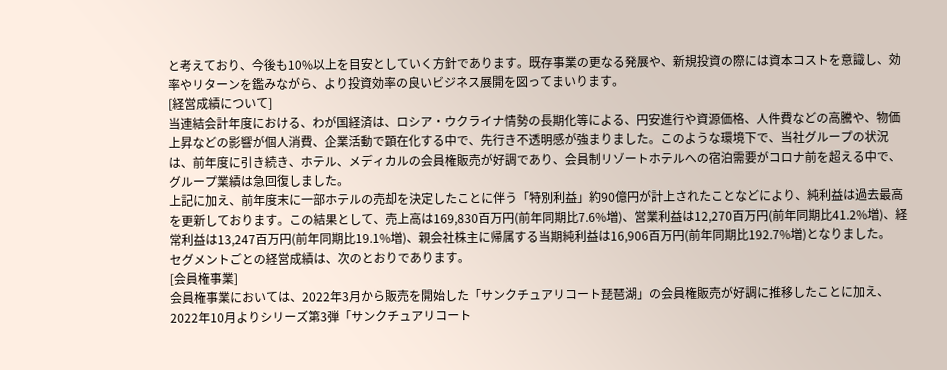と考えており、今後も10%以上を目安としていく方針であります。既存事業の更なる発展や、新規投資の際には資本コストを意識し、効率やリターンを鑑みながら、より投資効率の良いビジネス展開を図ってまいります。
[経営成績について]
当連結会計年度における、わが国経済は、ロシア・ウクライナ情勢の長期化等による、円安進行や資源価格、人件費などの高騰や、物価上昇などの影響が個人消費、企業活動で顕在化する中で、先行き不透明感が強まりました。このような環境下で、当社グループの状況は、前年度に引き続き、ホテル、メディカルの会員権販売が好調であり、会員制リゾートホテルへの宿泊需要がコロナ前を超える中で、グループ業績は急回復しました。
上記に加え、前年度末に一部ホテルの売却を決定したことに伴う「特別利益」約90億円が計上されたことなどにより、純利益は過去最高を更新しております。この結果として、売上高は169,830百万円(前年同期比7.6%増)、営業利益は12,270百万円(前年同期比41.2%増)、経常利益は13,247百万円(前年同期比19.1%増)、親会社株主に帰属する当期純利益は16,906百万円(前年同期比192.7%増)となりました。
セグメントごとの経営成績は、次のとおりであります。
[会員権事業]
会員権事業においては、2022年3月から販売を開始した「サンクチュアリコート琵琶湖」の会員権販売が好調に推移したことに加え、2022年10月よりシリーズ第3弾「サンクチュアリコート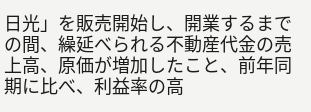日光」を販売開始し、開業するまでの間、繰延べられる不動産代金の売上高、原価が増加したこと、前年同期に比べ、利益率の高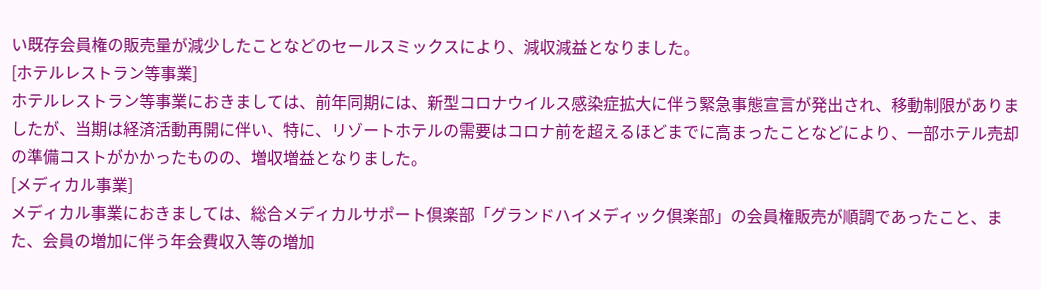い既存会員権の販売量が減少したことなどのセールスミックスにより、減収減益となりました。
[ホテルレストラン等事業]
ホテルレストラン等事業におきましては、前年同期には、新型コロナウイルス感染症拡大に伴う緊急事態宣言が発出され、移動制限がありましたが、当期は経済活動再開に伴い、特に、リゾートホテルの需要はコロナ前を超えるほどまでに高まったことなどにより、一部ホテル売却の準備コストがかかったものの、増収増益となりました。
[メディカル事業]
メディカル事業におきましては、総合メディカルサポート倶楽部「グランドハイメディック倶楽部」の会員権販売が順調であったこと、また、会員の増加に伴う年会費収入等の増加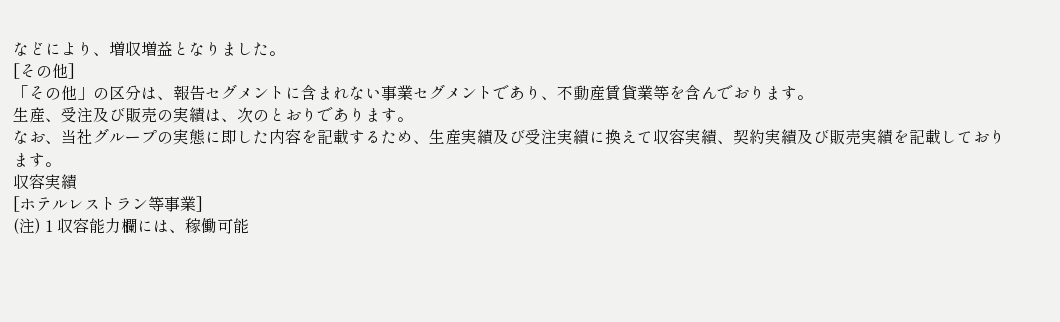などにより、増収増益となりました。
[その他]
「その他」の区分は、報告セグメントに含まれない事業セグメントであり、不動産賃貸業等を含んでおります。
生産、受注及び販売の実績は、次のとおりであります。
なお、当社グループの実態に即した内容を記載するため、生産実績及び受注実績に換えて収容実績、契約実績及び販売実績を記載しております。
収容実績
[ホテルレストラン等事業]
(注) 1 収容能力欄には、稼働可能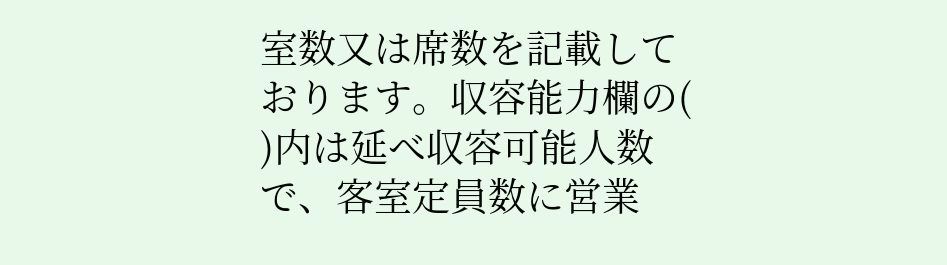室数又は席数を記載しております。収容能力欄の( )内は延べ収容可能人数で、客室定員数に営業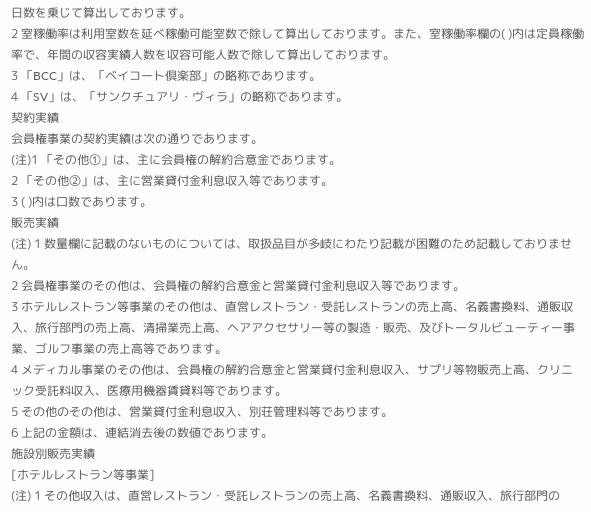日数を乗じて算出しております。
2 室稼働率は利用室数を延べ稼働可能室数で除して算出しております。また、室稼働率欄の( )内は定員稼働率で、年間の収容実績人数を収容可能人数で除して算出しております。
3 「BCC」は、「ベイコート倶楽部」の略称であります。
4 「SV」は、「サンクチュアリ・ヴィラ」の略称であります。
契約実績
会員権事業の契約実績は次の通りであります。
(注)1 「その他①」は、主に会員権の解約合意金であります。
2 「その他②」は、主に営業貸付金利息収入等であります。
3 ( )内は口数であります。
販売実績
(注) 1 数量欄に記載のないものについては、取扱品目が多岐にわたり記載が困難のため記載しておりません。
2 会員権事業のその他は、会員権の解約合意金と営業貸付金利息収入等であります。
3 ホテルレストラン等事業のその他は、直営レストラン・受託レストランの売上高、名義書換料、通販収入、旅行部門の売上高、清掃業売上高、ヘアアクセサリー等の製造・販売、及びトータルビューティー事業、ゴルフ事業の売上高等であります。
4 メディカル事業のその他は、会員権の解約合意金と営業貸付金利息収入、サプリ等物販売上高、クリニック受託料収入、医療用機器賃貸料等であります。
5 その他のその他は、営業貸付金利息収入、別荘管理料等であります。
6 上記の金額は、連結消去後の数値であります。
施設別販売実績
[ホテルレストラン等事業]
(注) 1 その他収入は、直営レストラン・受託レストランの売上高、名義書換料、通販収入、旅行部門の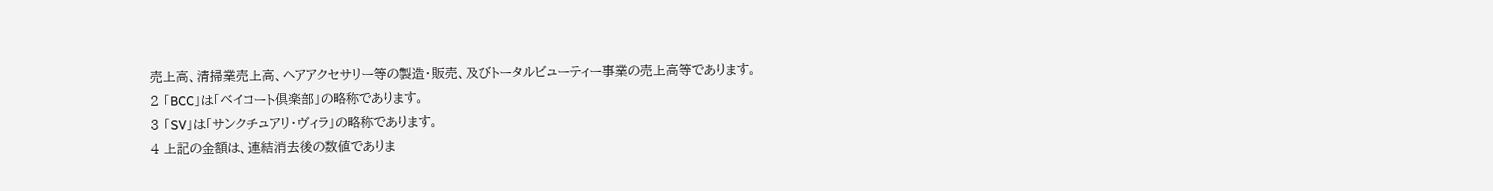売上高、清掃業売上高、ヘアアクセサリー等の製造・販売、及びトータルビューティー事業の売上高等であります。
2 「BCC」は「ベイコート倶楽部」の略称であります。
3 「SV」は「サンクチュアリ・ヴィラ」の略称であります。
4 上記の金額は、連結消去後の数値でありま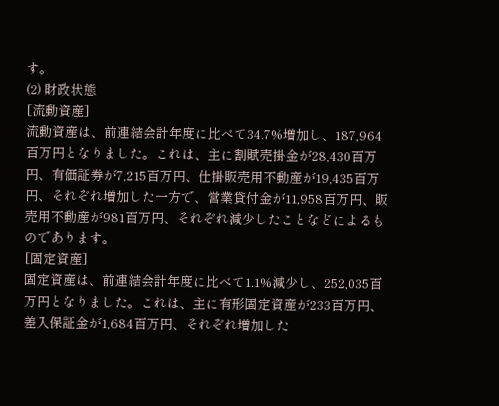す。
(2) 財政状態
[流動資産]
流動資産は、前連結会計年度に比べて34.7%増加し、187,964百万円となりました。これは、主に割賦売掛金が28,430百万円、有価証券が7,215百万円、仕掛販売用不動産が19,435百万円、それぞれ増加した一方で、営業貸付金が11,958百万円、販売用不動産が981百万円、それぞれ減少したことなどによるものであります。
[固定資産]
固定資産は、前連結会計年度に比べて1.1%減少し、252,035百万円となりました。これは、主に有形固定資産が233百万円、差入保証金が1,684百万円、それぞれ増加した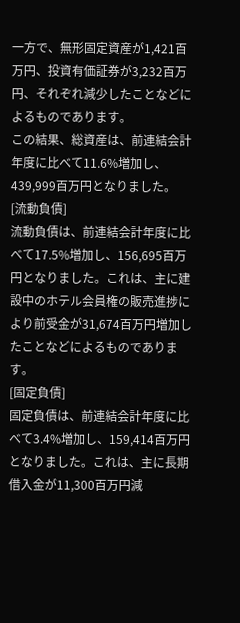一方で、無形固定資産が1,421百万円、投資有価証券が3,232百万円、それぞれ減少したことなどによるものであります。
この結果、総資産は、前連結会計年度に比べて11.6%増加し、439,999百万円となりました。
[流動負債]
流動負債は、前連結会計年度に比べて17.5%増加し、156,695百万円となりました。これは、主に建設中のホテル会員権の販売進捗により前受金が31,674百万円増加したことなどによるものであります。
[固定負債]
固定負債は、前連結会計年度に比べて3.4%増加し、159,414百万円となりました。これは、主に長期借入金が11,300百万円減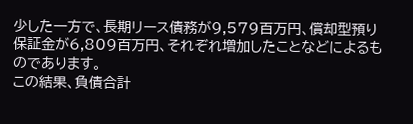少した一方で、長期リース債務が9,579百万円、償却型預り保証金が6,809百万円、それぞれ増加したことなどによるものであります。
この結果、負債合計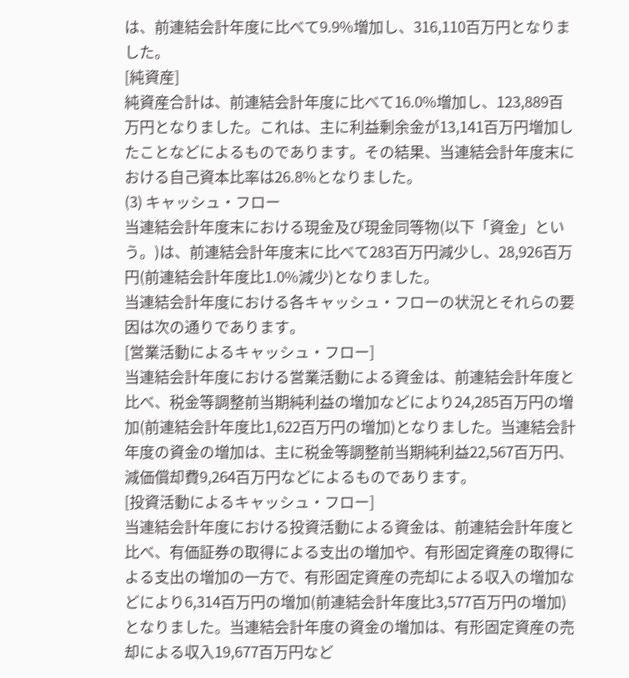は、前連結会計年度に比べて9.9%増加し、316,110百万円となりました。
[純資産]
純資産合計は、前連結会計年度に比べて16.0%増加し、123,889百万円となりました。これは、主に利益剰余金が13,141百万円増加したことなどによるものであります。その結果、当連結会計年度末における自己資本比率は26.8%となりました。
(3) キャッシュ・フロー
当連結会計年度末における現金及び現金同等物(以下「資金」という。)は、前連結会計年度末に比べて283百万円減少し、28,926百万円(前連結会計年度比1.0%減少)となりました。
当連結会計年度における各キャッシュ・フローの状況とそれらの要因は次の通りであります。
[営業活動によるキャッシュ・フロー]
当連結会計年度における営業活動による資金は、前連結会計年度と比べ、税金等調整前当期純利益の増加などにより24,285百万円の増加(前連結会計年度比1,622百万円の増加)となりました。当連結会計年度の資金の増加は、主に税金等調整前当期純利益22,567百万円、減価償却費9,264百万円などによるものであります。
[投資活動によるキャッシュ・フロー]
当連結会計年度における投資活動による資金は、前連結会計年度と比べ、有価証券の取得による支出の増加や、有形固定資産の取得による支出の増加の一方で、有形固定資産の売却による収入の増加などにより6,314百万円の増加(前連結会計年度比3,577百万円の増加)となりました。当連結会計年度の資金の増加は、有形固定資産の売却による収入19,677百万円など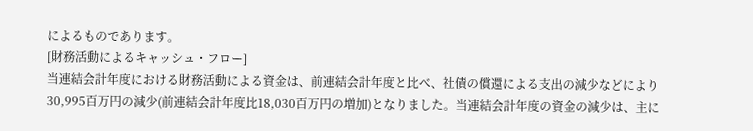によるものであります。
[財務活動によるキャッシュ・フロー]
当連結会計年度における財務活動による資金は、前連結会計年度と比べ、社債の償還による支出の減少などにより30,995百万円の減少(前連結会計年度比18,030百万円の増加)となりました。当連結会計年度の資金の減少は、主に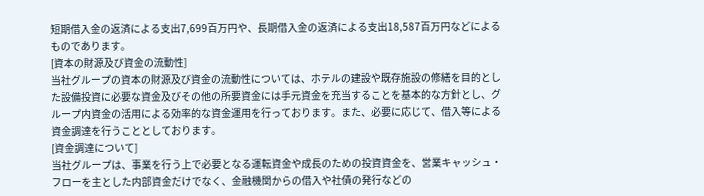短期借入金の返済による支出7,699百万円や、長期借入金の返済による支出18,587百万円などによるものであります。
[資本の財源及び資金の流動性]
当社グループの資本の財源及び資金の流動性については、ホテルの建設や既存施設の修繕を目的とした設備投資に必要な資金及びその他の所要資金には手元資金を充当することを基本的な方針とし、グループ内資金の活用による効率的な資金運用を行っております。また、必要に応じて、借入等による資金調達を行うこととしております。
[資金調達について]
当社グループは、事業を行う上で必要となる運転資金や成長のための投資資金を、営業キャッシュ・フローを主とした内部資金だけでなく、金融機関からの借入や社債の発行などの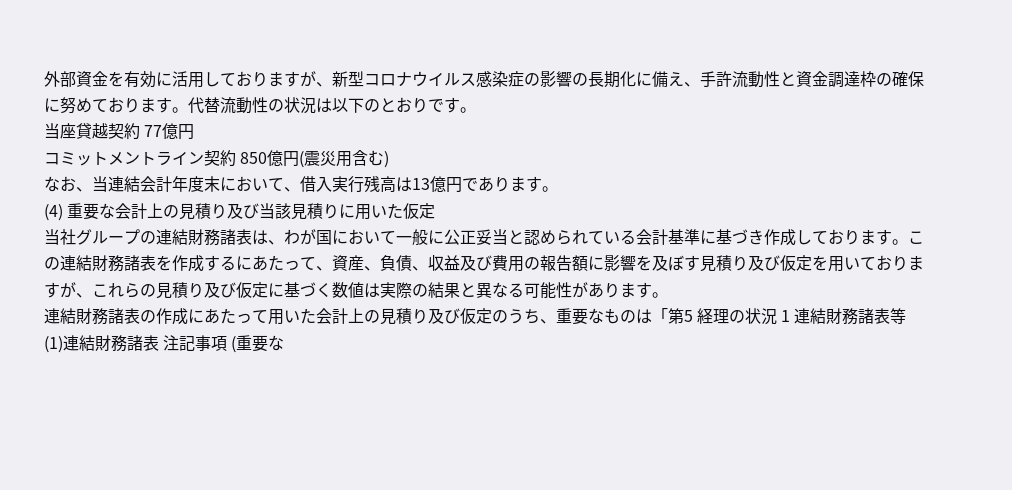外部資金を有効に活用しておりますが、新型コロナウイルス感染症の影響の長期化に備え、手許流動性と資金調達枠の確保に努めております。代替流動性の状況は以下のとおりです。
当座貸越契約 77億円
コミットメントライン契約 850億円(震災用含む)
なお、当連結会計年度末において、借入実行残高は13億円であります。
(4) 重要な会計上の見積り及び当該見積りに用いた仮定
当社グループの連結財務諸表は、わが国において一般に公正妥当と認められている会計基準に基づき作成しております。この連結財務諸表を作成するにあたって、資産、負債、収益及び費用の報告額に影響を及ぼす見積り及び仮定を用いておりますが、これらの見積り及び仮定に基づく数値は実際の結果と異なる可能性があります。
連結財務諸表の作成にあたって用いた会計上の見積り及び仮定のうち、重要なものは「第5 経理の状況 1 連結財務諸表等 (1)連結財務諸表 注記事項 (重要な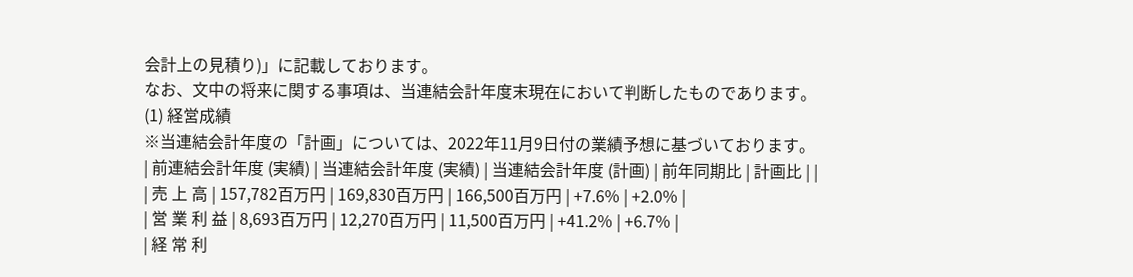会計上の見積り)」に記載しております。
なお、文中の将来に関する事項は、当連結会計年度末現在において判断したものであります。
(1) 経営成績
※当連結会計年度の「計画」については、2022年11月9日付の業績予想に基づいております。
| 前連結会計年度 (実績) | 当連結会計年度 (実績) | 当連結会計年度 (計画) | 前年同期比 | 計画比 | |
| 売 上 高 | 157,782百万円 | 169,830百万円 | 166,500百万円 | +7.6% | +2.0% |
| 営 業 利 益 | 8,693百万円 | 12,270百万円 | 11,500百万円 | +41.2% | +6.7% |
| 経 常 利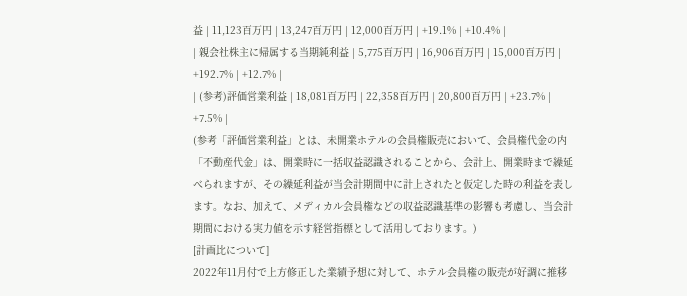益 | 11,123百万円 | 13,247百万円 | 12,000百万円 | +19.1% | +10.4% |
| 親会社株主に帰属する当期純利益 | 5,775百万円 | 16,906百万円 | 15,000百万円 | +192.7% | +12.7% |
| (参考)評価営業利益 | 18,081百万円 | 22,358百万円 | 20,800百万円 | +23.7% | +7.5% |
(参考「評価営業利益」とは、未開業ホテルの会員権販売において、会員権代金の内「不動産代金」は、開業時に一括収益認識されることから、会計上、開業時まで繰延べられますが、その繰延利益が当会計期間中に計上されたと仮定した時の利益を表します。なお、加えて、メディカル会員権などの収益認識基準の影響も考慮し、当会計期間における実力値を示す経営指標として活用しております。)
[計画比について]
2022年11月付で上方修正した業績予想に対して、ホテル会員権の販売が好調に推移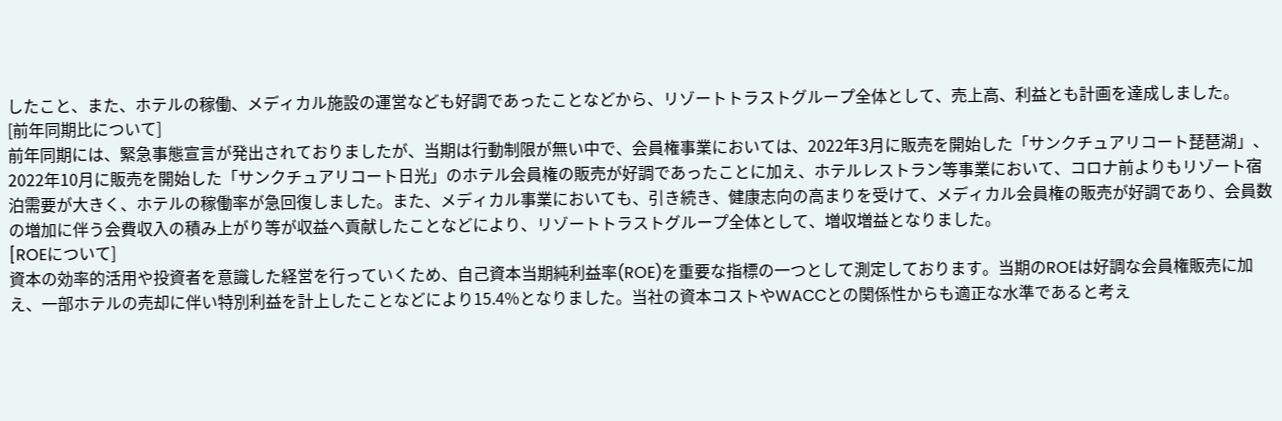したこと、また、ホテルの稼働、メディカル施設の運営なども好調であったことなどから、リゾートトラストグループ全体として、売上高、利益とも計画を達成しました。
[前年同期比について]
前年同期には、緊急事態宣言が発出されておりましたが、当期は行動制限が無い中で、会員権事業においては、2022年3月に販売を開始した「サンクチュアリコート琵琶湖」、2022年10月に販売を開始した「サンクチュアリコート日光」のホテル会員権の販売が好調であったことに加え、ホテルレストラン等事業において、コロナ前よりもリゾート宿泊需要が大きく、ホテルの稼働率が急回復しました。また、メディカル事業においても、引き続き、健康志向の高まりを受けて、メディカル会員権の販売が好調であり、会員数の増加に伴う会費収入の積み上がり等が収益へ貢献したことなどにより、リゾートトラストグループ全体として、増収増益となりました。
[ROEについて]
資本の効率的活用や投資者を意識した経営を行っていくため、自己資本当期純利益率(ROE)を重要な指標の一つとして測定しております。当期のROEは好調な会員権販売に加え、一部ホテルの売却に伴い特別利益を計上したことなどにより15.4%となりました。当社の資本コストやWACCとの関係性からも適正な水準であると考え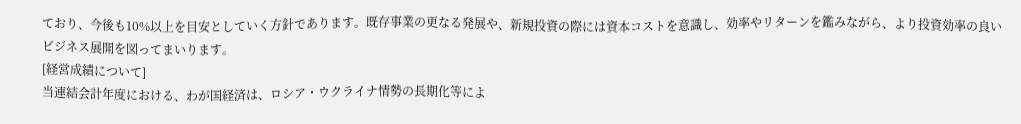ており、今後も10%以上を目安としていく方針であります。既存事業の更なる発展や、新規投資の際には資本コストを意識し、効率やリターンを鑑みながら、より投資効率の良いビジネス展開を図ってまいります。
[経営成績について]
当連結会計年度における、わが国経済は、ロシア・ウクライナ情勢の長期化等によ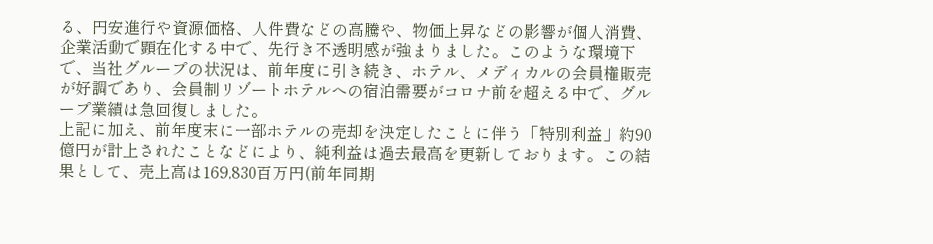る、円安進行や資源価格、人件費などの高騰や、物価上昇などの影響が個人消費、企業活動で顕在化する中で、先行き不透明感が強まりました。このような環境下で、当社グループの状況は、前年度に引き続き、ホテル、メディカルの会員権販売が好調であり、会員制リゾートホテルへの宿泊需要がコロナ前を超える中で、グループ業績は急回復しました。
上記に加え、前年度末に一部ホテルの売却を決定したことに伴う「特別利益」約90億円が計上されたことなどにより、純利益は過去最高を更新しております。この結果として、売上高は169,830百万円(前年同期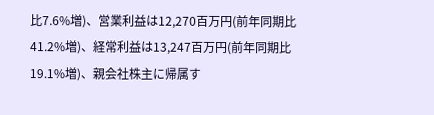比7.6%増)、営業利益は12,270百万円(前年同期比41.2%増)、経常利益は13,247百万円(前年同期比19.1%増)、親会社株主に帰属す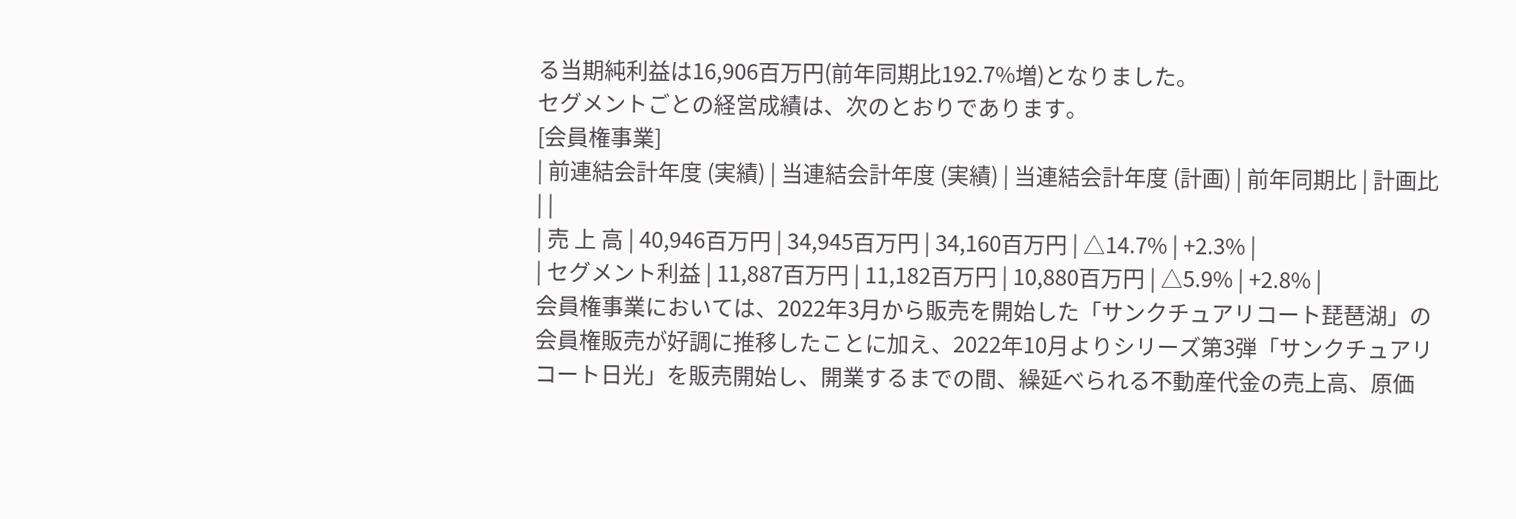る当期純利益は16,906百万円(前年同期比192.7%増)となりました。
セグメントごとの経営成績は、次のとおりであります。
[会員権事業]
| 前連結会計年度 (実績) | 当連結会計年度 (実績) | 当連結会計年度 (計画) | 前年同期比 | 計画比 | |
| 売 上 高 | 40,946百万円 | 34,945百万円 | 34,160百万円 | △14.7% | +2.3% |
| セグメント利益 | 11,887百万円 | 11,182百万円 | 10,880百万円 | △5.9% | +2.8% |
会員権事業においては、2022年3月から販売を開始した「サンクチュアリコート琵琶湖」の会員権販売が好調に推移したことに加え、2022年10月よりシリーズ第3弾「サンクチュアリコート日光」を販売開始し、開業するまでの間、繰延べられる不動産代金の売上高、原価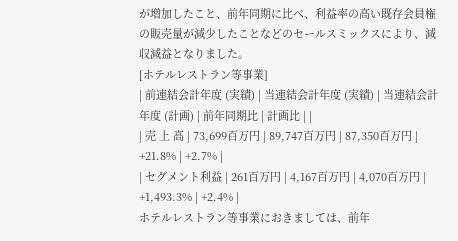が増加したこと、前年同期に比べ、利益率の高い既存会員権の販売量が減少したことなどのセールスミックスにより、減収減益となりました。
[ホテルレストラン等事業]
| 前連結会計年度 (実績) | 当連結会計年度 (実績) | 当連結会計年度 (計画) | 前年同期比 | 計画比 | |
| 売 上 高 | 73,699百万円 | 89,747百万円 | 87,350百万円 | +21.8% | +2.7% |
| セグメント利益 | 261百万円 | 4,167百万円 | 4,070百万円 | +1,493.3% | +2.4% |
ホテルレストラン等事業におきましては、前年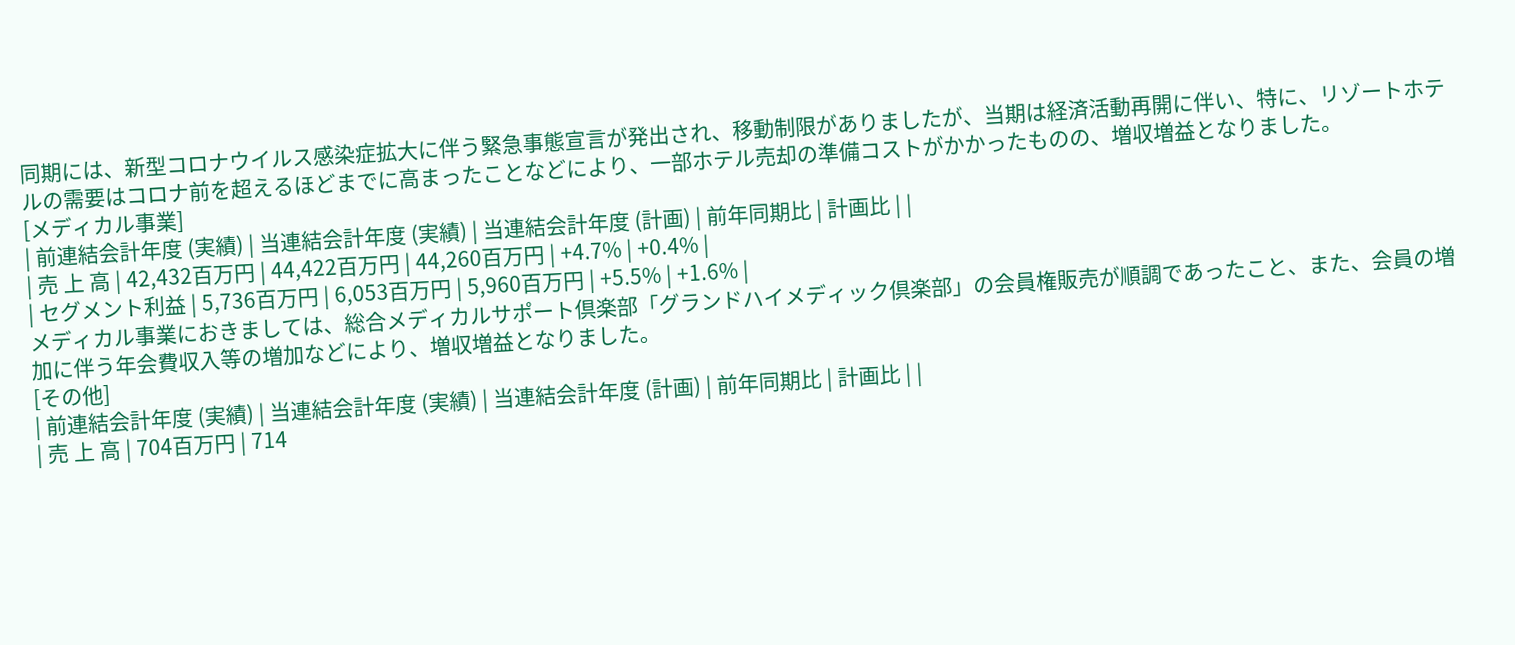同期には、新型コロナウイルス感染症拡大に伴う緊急事態宣言が発出され、移動制限がありましたが、当期は経済活動再開に伴い、特に、リゾートホテルの需要はコロナ前を超えるほどまでに高まったことなどにより、一部ホテル売却の準備コストがかかったものの、増収増益となりました。
[メディカル事業]
| 前連結会計年度 (実績) | 当連結会計年度 (実績) | 当連結会計年度 (計画) | 前年同期比 | 計画比 | |
| 売 上 高 | 42,432百万円 | 44,422百万円 | 44,260百万円 | +4.7% | +0.4% |
| セグメント利益 | 5,736百万円 | 6,053百万円 | 5,960百万円 | +5.5% | +1.6% |
メディカル事業におきましては、総合メディカルサポート倶楽部「グランドハイメディック倶楽部」の会員権販売が順調であったこと、また、会員の増加に伴う年会費収入等の増加などにより、増収増益となりました。
[その他]
| 前連結会計年度 (実績) | 当連結会計年度 (実績) | 当連結会計年度 (計画) | 前年同期比 | 計画比 | |
| 売 上 高 | 704百万円 | 714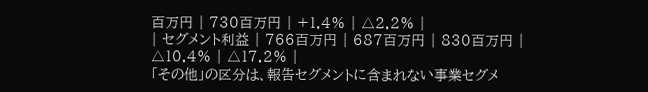百万円 | 730百万円 | +1.4% | △2.2% |
| セグメント利益 | 766百万円 | 687百万円 | 830百万円 | △10.4% | △17.2% |
「その他」の区分は、報告セグメントに含まれない事業セグメ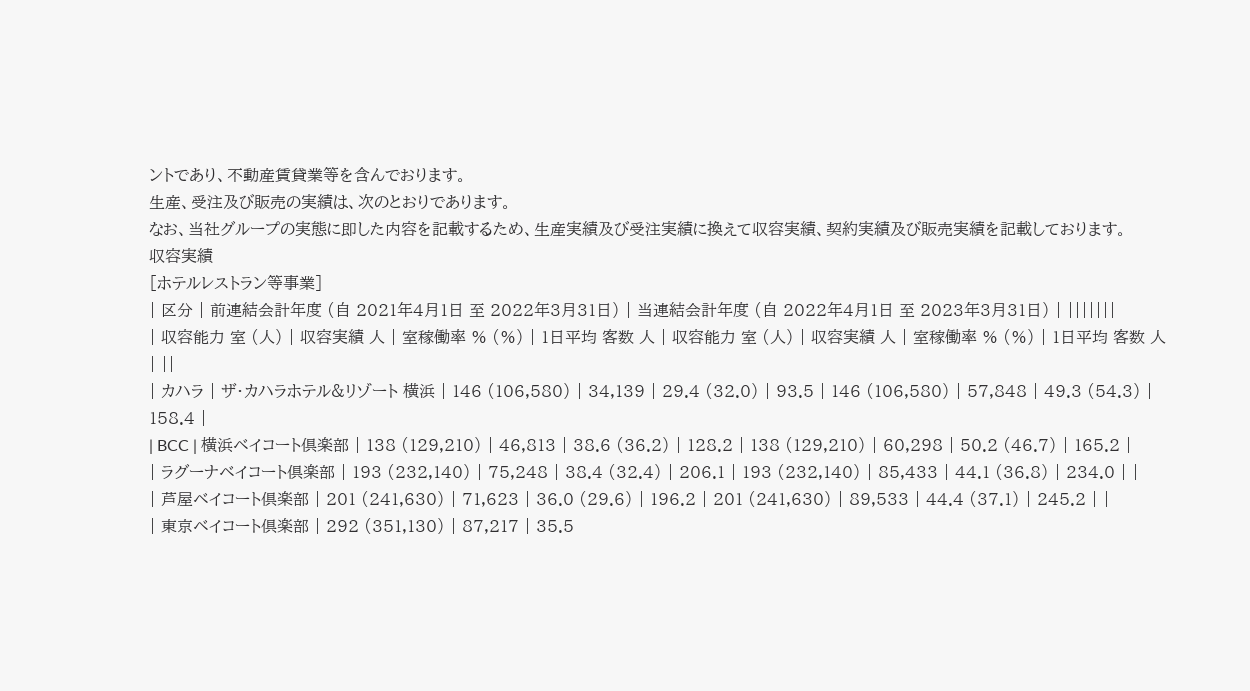ントであり、不動産賃貸業等を含んでおります。
生産、受注及び販売の実績は、次のとおりであります。
なお、当社グループの実態に即した内容を記載するため、生産実績及び受注実績に換えて収容実績、契約実績及び販売実績を記載しております。
収容実績
[ホテルレストラン等事業]
| 区分 | 前連結会計年度 (自 2021年4月1日 至 2022年3月31日) | 当連結会計年度 (自 2022年4月1日 至 2023年3月31日) | |||||||
| 収容能力 室 (人) | 収容実績 人 | 室稼働率 % (%) | 1日平均 客数 人 | 収容能力 室 (人) | 収容実績 人 | 室稼働率 % (%) | 1日平均 客数 人 | ||
| カハラ | ザ・カハラホテル&リゾート 横浜 | 146 (106,580) | 34,139 | 29.4 (32.0) | 93.5 | 146 (106,580) | 57,848 | 49.3 (54.3) | 158.4 |
| BCC | 横浜ベイコート倶楽部 | 138 (129,210) | 46,813 | 38.6 (36.2) | 128.2 | 138 (129,210) | 60,298 | 50.2 (46.7) | 165.2 |
| ラグーナベイコート倶楽部 | 193 (232,140) | 75,248 | 38.4 (32.4) | 206.1 | 193 (232,140) | 85,433 | 44.1 (36.8) | 234.0 | |
| 芦屋ベイコート倶楽部 | 201 (241,630) | 71,623 | 36.0 (29.6) | 196.2 | 201 (241,630) | 89,533 | 44.4 (37.1) | 245.2 | |
| 東京ベイコート倶楽部 | 292 (351,130) | 87,217 | 35.5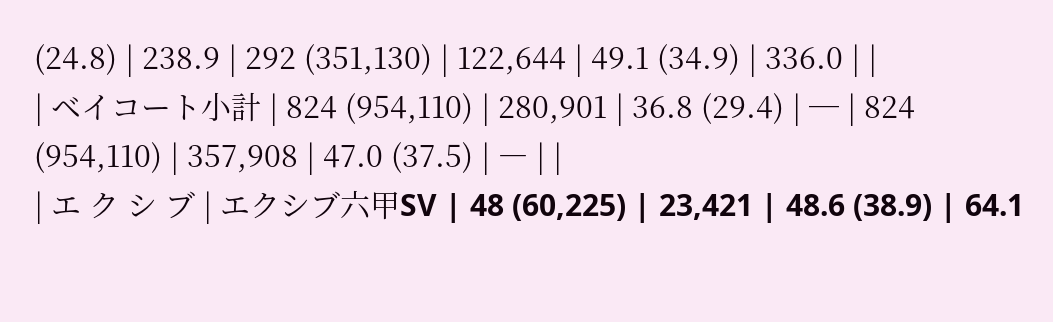(24.8) | 238.9 | 292 (351,130) | 122,644 | 49.1 (34.9) | 336.0 | |
| ベイコート小計 | 824 (954,110) | 280,901 | 36.8 (29.4) | ─ | 824 (954,110) | 357,908 | 47.0 (37.5) | ― | |
| エ ク シ ブ | エクシブ六甲SV | 48 (60,225) | 23,421 | 48.6 (38.9) | 64.1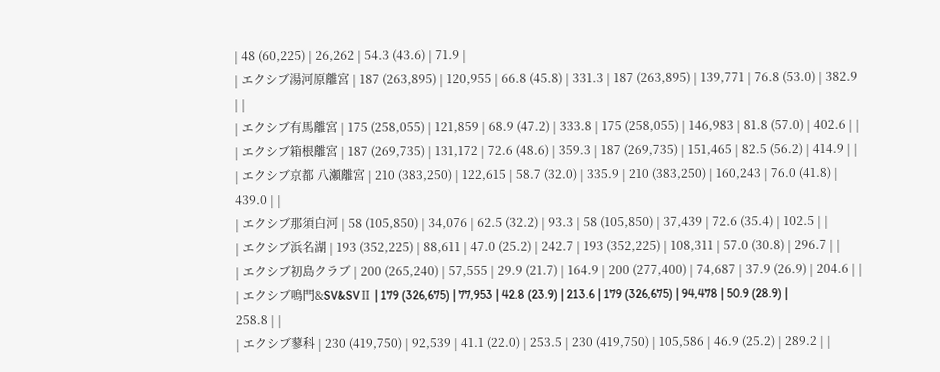| 48 (60,225) | 26,262 | 54.3 (43.6) | 71.9 |
| エクシブ湯河原離宮 | 187 (263,895) | 120,955 | 66.8 (45.8) | 331.3 | 187 (263,895) | 139,771 | 76.8 (53.0) | 382.9 | |
| エクシブ有馬離宮 | 175 (258,055) | 121,859 | 68.9 (47.2) | 333.8 | 175 (258,055) | 146,983 | 81.8 (57.0) | 402.6 | |
| エクシブ箱根離宮 | 187 (269,735) | 131,172 | 72.6 (48.6) | 359.3 | 187 (269,735) | 151,465 | 82.5 (56.2) | 414.9 | |
| エクシブ京都 八瀬離宮 | 210 (383,250) | 122,615 | 58.7 (32.0) | 335.9 | 210 (383,250) | 160,243 | 76.0 (41.8) | 439.0 | |
| エクシブ那須白河 | 58 (105,850) | 34,076 | 62.5 (32.2) | 93.3 | 58 (105,850) | 37,439 | 72.6 (35.4) | 102.5 | |
| エクシブ浜名湖 | 193 (352,225) | 88,611 | 47.0 (25.2) | 242.7 | 193 (352,225) | 108,311 | 57.0 (30.8) | 296.7 | |
| エクシブ初島クラブ | 200 (265,240) | 57,555 | 29.9 (21.7) | 164.9 | 200 (277,400) | 74,687 | 37.9 (26.9) | 204.6 | |
| エクシブ鳴門&SV&SVⅡ | 179 (326,675) | 77,953 | 42.8 (23.9) | 213.6 | 179 (326,675) | 94,478 | 50.9 (28.9) | 258.8 | |
| エクシブ蓼科 | 230 (419,750) | 92,539 | 41.1 (22.0) | 253.5 | 230 (419,750) | 105,586 | 46.9 (25.2) | 289.2 | |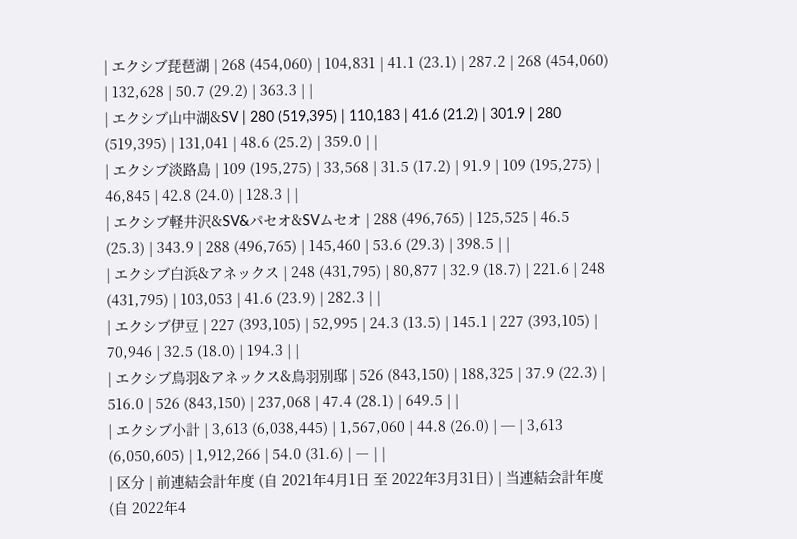| エクシブ琵琶湖 | 268 (454,060) | 104,831 | 41.1 (23.1) | 287.2 | 268 (454,060) | 132,628 | 50.7 (29.2) | 363.3 | |
| エクシブ山中湖&SV | 280 (519,395) | 110,183 | 41.6 (21.2) | 301.9 | 280 (519,395) | 131,041 | 48.6 (25.2) | 359.0 | |
| エクシブ淡路島 | 109 (195,275) | 33,568 | 31.5 (17.2) | 91.9 | 109 (195,275) | 46,845 | 42.8 (24.0) | 128.3 | |
| エクシブ軽井沢&SV&パセオ&SVムセオ | 288 (496,765) | 125,525 | 46.5 (25.3) | 343.9 | 288 (496,765) | 145,460 | 53.6 (29.3) | 398.5 | |
| エクシブ白浜&アネックス | 248 (431,795) | 80,877 | 32.9 (18.7) | 221.6 | 248 (431,795) | 103,053 | 41.6 (23.9) | 282.3 | |
| エクシブ伊豆 | 227 (393,105) | 52,995 | 24.3 (13.5) | 145.1 | 227 (393,105) | 70,946 | 32.5 (18.0) | 194.3 | |
| エクシブ鳥羽&アネックス&鳥羽別邸 | 526 (843,150) | 188,325 | 37.9 (22.3) | 516.0 | 526 (843,150) | 237,068 | 47.4 (28.1) | 649.5 | |
| エクシブ小計 | 3,613 (6,038,445) | 1,567,060 | 44.8 (26.0) | ─ | 3,613 (6,050,605) | 1,912,266 | 54.0 (31.6) | ― | |
| 区分 | 前連結会計年度 (自 2021年4月1日 至 2022年3月31日) | 当連結会計年度 (自 2022年4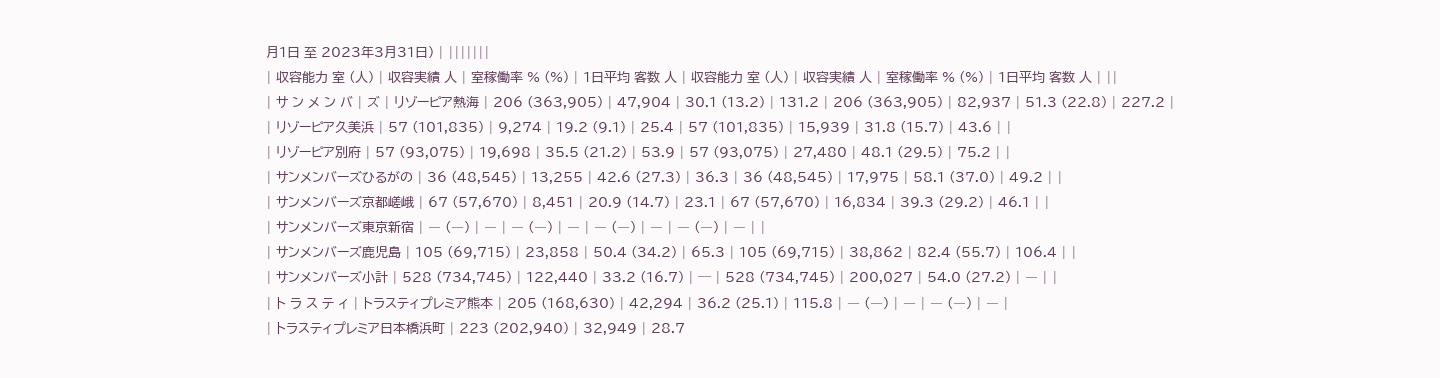月1日 至 2023年3月31日) | |||||||
| 収容能力 室 (人) | 収容実績 人 | 室稼働率 % (%) | 1日平均 客数 人 | 収容能力 室 (人) | 収容実績 人 | 室稼働率 % (%) | 1日平均 客数 人 | ||
| サ ン メ ン バ | ズ | リゾーピア熱海 | 206 (363,905) | 47,904 | 30.1 (13.2) | 131.2 | 206 (363,905) | 82,937 | 51.3 (22.8) | 227.2 |
| リゾーピア久美浜 | 57 (101,835) | 9,274 | 19.2 (9.1) | 25.4 | 57 (101,835) | 15,939 | 31.8 (15.7) | 43.6 | |
| リゾーピア別府 | 57 (93,075) | 19,698 | 35.5 (21.2) | 53.9 | 57 (93,075) | 27,480 | 48.1 (29.5) | 75.2 | |
| サンメンバーズひるがの | 36 (48,545) | 13,255 | 42.6 (27.3) | 36.3 | 36 (48,545) | 17,975 | 58.1 (37.0) | 49.2 | |
| サンメンバーズ京都嵯峨 | 67 (57,670) | 8,451 | 20.9 (14.7) | 23.1 | 67 (57,670) | 16,834 | 39.3 (29.2) | 46.1 | |
| サンメンバーズ東京新宿 | ― (―) | ― | ― (―) | ― | ― (―) | ― | ― (―) | ― | |
| サンメンバーズ鹿児島 | 105 (69,715) | 23,858 | 50.4 (34.2) | 65.3 | 105 (69,715) | 38,862 | 82.4 (55.7) | 106.4 | |
| サンメンバーズ小計 | 528 (734,745) | 122,440 | 33.2 (16.7) | ─ | 528 (734,745) | 200,027 | 54.0 (27.2) | ― | |
| ト ラ ス テ ィ | トラスティプレミア熊本 | 205 (168,630) | 42,294 | 36.2 (25.1) | 115.8 | ― (―) | ― | ― (―) | ― |
| トラスティプレミア日本橋浜町 | 223 (202,940) | 32,949 | 28.7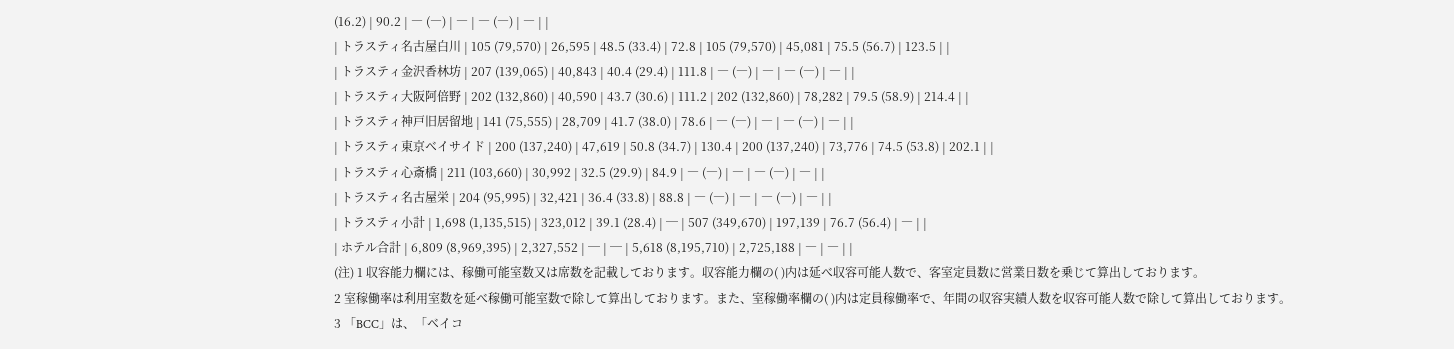(16.2) | 90.2 | ― (―) | ― | ― (―) | ― | |
| トラスティ名古屋白川 | 105 (79,570) | 26,595 | 48.5 (33.4) | 72.8 | 105 (79,570) | 45,081 | 75.5 (56.7) | 123.5 | |
| トラスティ金沢香林坊 | 207 (139,065) | 40,843 | 40.4 (29.4) | 111.8 | ― (―) | ― | ― (―) | ― | |
| トラスティ大阪阿倍野 | 202 (132,860) | 40,590 | 43.7 (30.6) | 111.2 | 202 (132,860) | 78,282 | 79.5 (58.9) | 214.4 | |
| トラスティ神戸旧居留地 | 141 (75,555) | 28,709 | 41.7 (38.0) | 78.6 | ― (―) | ― | ― (―) | ― | |
| トラスティ東京ベイサイド | 200 (137,240) | 47,619 | 50.8 (34.7) | 130.4 | 200 (137,240) | 73,776 | 74.5 (53.8) | 202.1 | |
| トラスティ心斎橋 | 211 (103,660) | 30,992 | 32.5 (29.9) | 84.9 | ― (―) | ― | ― (―) | ― | |
| トラスティ名古屋栄 | 204 (95,995) | 32,421 | 36.4 (33.8) | 88.8 | ― (―) | ― | ― (―) | ― | |
| トラスティ小計 | 1,698 (1,135,515) | 323,012 | 39.1 (28.4) | ─ | 507 (349,670) | 197,139 | 76.7 (56.4) | ― | |
| ホテル合計 | 6,809 (8,969,395) | 2,327,552 | ─ | ─ | 5,618 (8,195,710) | 2,725,188 | ― | ― | |
(注) 1 収容能力欄には、稼働可能室数又は席数を記載しております。収容能力欄の( )内は延べ収容可能人数で、客室定員数に営業日数を乗じて算出しております。
2 室稼働率は利用室数を延べ稼働可能室数で除して算出しております。また、室稼働率欄の( )内は定員稼働率で、年間の収容実績人数を収容可能人数で除して算出しております。
3 「BCC」は、「ベイコ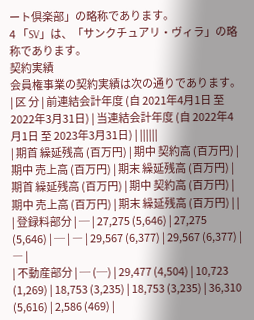ート倶楽部」の略称であります。
4 「SV」は、「サンクチュアリ・ヴィラ」の略称であります。
契約実績
会員権事業の契約実績は次の通りであります。
| 区 分 | 前連結会計年度 (自 2021年4月1日 至 2022年3月31日) | 当連結会計年度 (自 2022年4月1日 至 2023年3月31日) | ||||||
| 期首 繰延残高 (百万円) | 期中 契約高 (百万円) | 期中 売上高 (百万円) | 期末 繰延残高 (百万円) | 期首 繰延残高 (百万円) | 期中 契約高 (百万円) | 期中 売上高 (百万円) | 期末 繰延残高 (百万円) | |
| 登録料部分 | ─ | 27,275 (5,646) | 27,275 (5,646) | ─ | ― | 29,567 (6,377) | 29,567 (6,377) | ― |
| 不動産部分 | ─ (─) | 29,477 (4,504) | 10,723 (1,269) | 18,753 (3,235) | 18,753 (3,235) | 36,310 (5,616) | 2,586 (469) |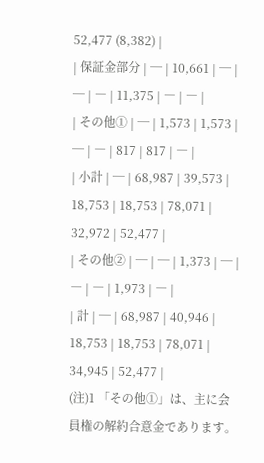52,477 (8,382) |
| 保証金部分 | ─ | 10,661 | ─ | ─ | ― | 11,375 | ― | ― |
| その他① | ─ | 1,573 | 1,573 | ─ | ― | 817 | 817 | ― |
| 小計 | ─ | 68,987 | 39,573 | 18,753 | 18,753 | 78,071 | 32,972 | 52,477 |
| その他② | ─ | ─ | 1,373 | ─ | ― | ― | 1,973 | ― |
| 計 | ─ | 68,987 | 40,946 | 18,753 | 18,753 | 78,071 | 34,945 | 52,477 |
(注)1 「その他①」は、主に会員権の解約合意金であります。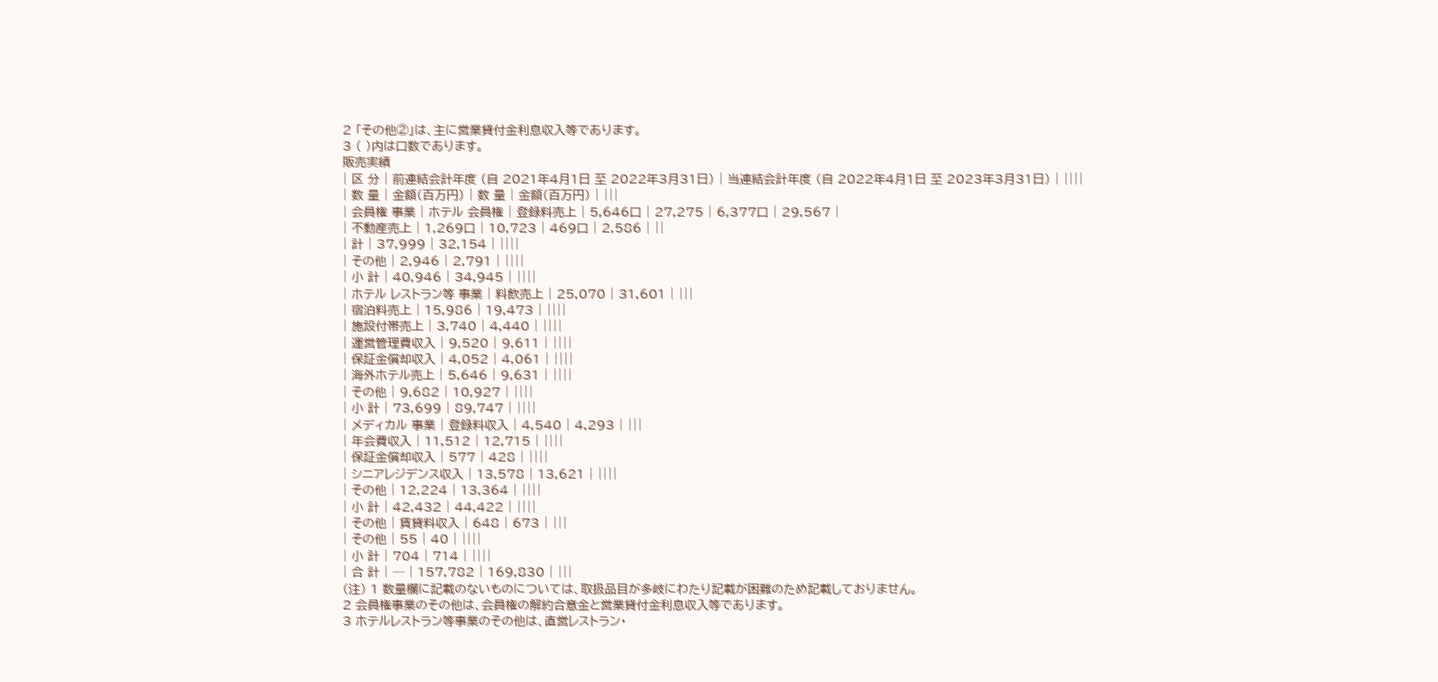2 「その他②」は、主に営業貸付金利息収入等であります。
3 ( )内は口数であります。
販売実績
| 区 分 | 前連結会計年度 (自 2021年4月1日 至 2022年3月31日) | 当連結会計年度 (自 2022年4月1日 至 2023年3月31日) | ||||
| 数 量 | 金額(百万円) | 数 量 | 金額(百万円) | |||
| 会員権 事業 | ホテル 会員権 | 登録料売上 | 5,646口 | 27,275 | 6,377口 | 29,567 |
| 不動産売上 | 1,269口 | 10,723 | 469口 | 2,586 | ||
| 計 | 37,999 | 32,154 | ||||
| その他 | 2,946 | 2,791 | ||||
| 小 計 | 40,946 | 34,945 | ||||
| ホテル レストラン等 事業 | 料飲売上 | 25,070 | 31,601 | |||
| 宿泊料売上 | 15,986 | 19,473 | ||||
| 施設付帯売上 | 3,740 | 4,440 | ||||
| 運営管理費収入 | 9,520 | 9,611 | ||||
| 保証金償却収入 | 4,052 | 4,061 | ||||
| 海外ホテル売上 | 5,646 | 9,631 | ||||
| その他 | 9,682 | 10,927 | ||||
| 小 計 | 73,699 | 89,747 | ||||
| メディカル 事業 | 登録料収入 | 4,540 | 4,293 | |||
| 年会費収入 | 11,512 | 12,715 | ||||
| 保証金償却収入 | 577 | 428 | ||||
| シニアレジデンス収入 | 13,578 | 13,621 | ||||
| その他 | 12,224 | 13,364 | ||||
| 小 計 | 42,432 | 44,422 | ||||
| その他 | 賃貸料収入 | 648 | 673 | |||
| その他 | 55 | 40 | ||||
| 小 計 | 704 | 714 | ||||
| 合 計 | ─ | 157,782 | 169,830 | |||
(注) 1 数量欄に記載のないものについては、取扱品目が多岐にわたり記載が困難のため記載しておりません。
2 会員権事業のその他は、会員権の解約合意金と営業貸付金利息収入等であります。
3 ホテルレストラン等事業のその他は、直営レストラン・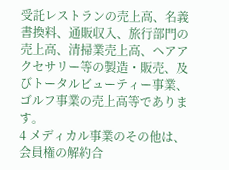受託レストランの売上高、名義書換料、通販収入、旅行部門の売上高、清掃業売上高、ヘアアクセサリー等の製造・販売、及びトータルビューティー事業、ゴルフ事業の売上高等であります。
4 メディカル事業のその他は、会員権の解約合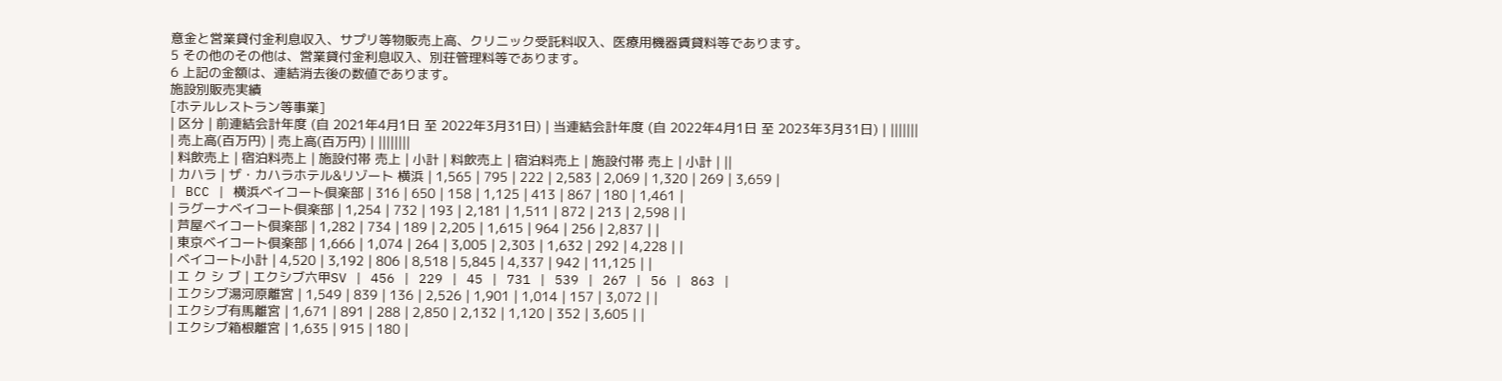意金と営業貸付金利息収入、サプリ等物販売上高、クリニック受託料収入、医療用機器賃貸料等であります。
5 その他のその他は、営業貸付金利息収入、別荘管理料等であります。
6 上記の金額は、連結消去後の数値であります。
施設別販売実績
[ホテルレストラン等事業]
| 区分 | 前連結会計年度 (自 2021年4月1日 至 2022年3月31日) | 当連結会計年度 (自 2022年4月1日 至 2023年3月31日) | |||||||
| 売上高(百万円) | 売上高(百万円) | ||||||||
| 料飲売上 | 宿泊料売上 | 施設付帯 売上 | 小計 | 料飲売上 | 宿泊料売上 | 施設付帯 売上 | 小計 | ||
| カハラ | ザ・カハラホテル&リゾート 横浜 | 1,565 | 795 | 222 | 2,583 | 2,069 | 1,320 | 269 | 3,659 |
| BCC | 横浜ベイコート倶楽部 | 316 | 650 | 158 | 1,125 | 413 | 867 | 180 | 1,461 |
| ラグーナベイコート倶楽部 | 1,254 | 732 | 193 | 2,181 | 1,511 | 872 | 213 | 2,598 | |
| 芦屋ベイコート倶楽部 | 1,282 | 734 | 189 | 2,205 | 1,615 | 964 | 256 | 2,837 | |
| 東京ベイコート倶楽部 | 1,666 | 1,074 | 264 | 3,005 | 2,303 | 1,632 | 292 | 4,228 | |
| ベイコート小計 | 4,520 | 3,192 | 806 | 8,518 | 5,845 | 4,337 | 942 | 11,125 | |
| エ ク シ ブ | エクシブ六甲SV | 456 | 229 | 45 | 731 | 539 | 267 | 56 | 863 |
| エクシブ湯河原離宮 | 1,549 | 839 | 136 | 2,526 | 1,901 | 1,014 | 157 | 3,072 | |
| エクシブ有馬離宮 | 1,671 | 891 | 288 | 2,850 | 2,132 | 1,120 | 352 | 3,605 | |
| エクシブ箱根離宮 | 1,635 | 915 | 180 |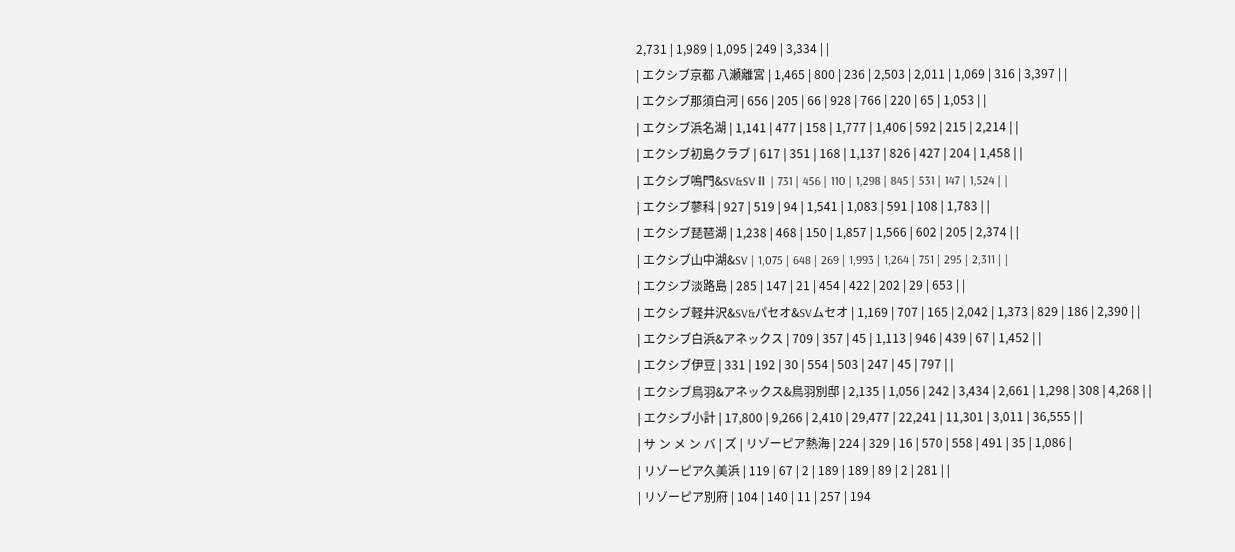2,731 | 1,989 | 1,095 | 249 | 3,334 | |
| エクシブ京都 八瀬離宮 | 1,465 | 800 | 236 | 2,503 | 2,011 | 1,069 | 316 | 3,397 | |
| エクシブ那須白河 | 656 | 205 | 66 | 928 | 766 | 220 | 65 | 1,053 | |
| エクシブ浜名湖 | 1,141 | 477 | 158 | 1,777 | 1,406 | 592 | 215 | 2,214 | |
| エクシブ初島クラブ | 617 | 351 | 168 | 1,137 | 826 | 427 | 204 | 1,458 | |
| エクシブ鳴門&SV&SVⅡ | 731 | 456 | 110 | 1,298 | 845 | 531 | 147 | 1,524 | |
| エクシブ蓼科 | 927 | 519 | 94 | 1,541 | 1,083 | 591 | 108 | 1,783 | |
| エクシブ琵琶湖 | 1,238 | 468 | 150 | 1,857 | 1,566 | 602 | 205 | 2,374 | |
| エクシブ山中湖&SV | 1,075 | 648 | 269 | 1,993 | 1,264 | 751 | 295 | 2,311 | |
| エクシブ淡路島 | 285 | 147 | 21 | 454 | 422 | 202 | 29 | 653 | |
| エクシブ軽井沢&SV&パセオ&SVムセオ | 1,169 | 707 | 165 | 2,042 | 1,373 | 829 | 186 | 2,390 | |
| エクシブ白浜&アネックス | 709 | 357 | 45 | 1,113 | 946 | 439 | 67 | 1,452 | |
| エクシブ伊豆 | 331 | 192 | 30 | 554 | 503 | 247 | 45 | 797 | |
| エクシブ鳥羽&アネックス&鳥羽別邸 | 2,135 | 1,056 | 242 | 3,434 | 2,661 | 1,298 | 308 | 4,268 | |
| エクシブ小計 | 17,800 | 9,266 | 2,410 | 29,477 | 22,241 | 11,301 | 3,011 | 36,555 | |
| サ ン メ ン バ | ズ | リゾーピア熱海 | 224 | 329 | 16 | 570 | 558 | 491 | 35 | 1,086 |
| リゾーピア久美浜 | 119 | 67 | 2 | 189 | 189 | 89 | 2 | 281 | |
| リゾーピア別府 | 104 | 140 | 11 | 257 | 194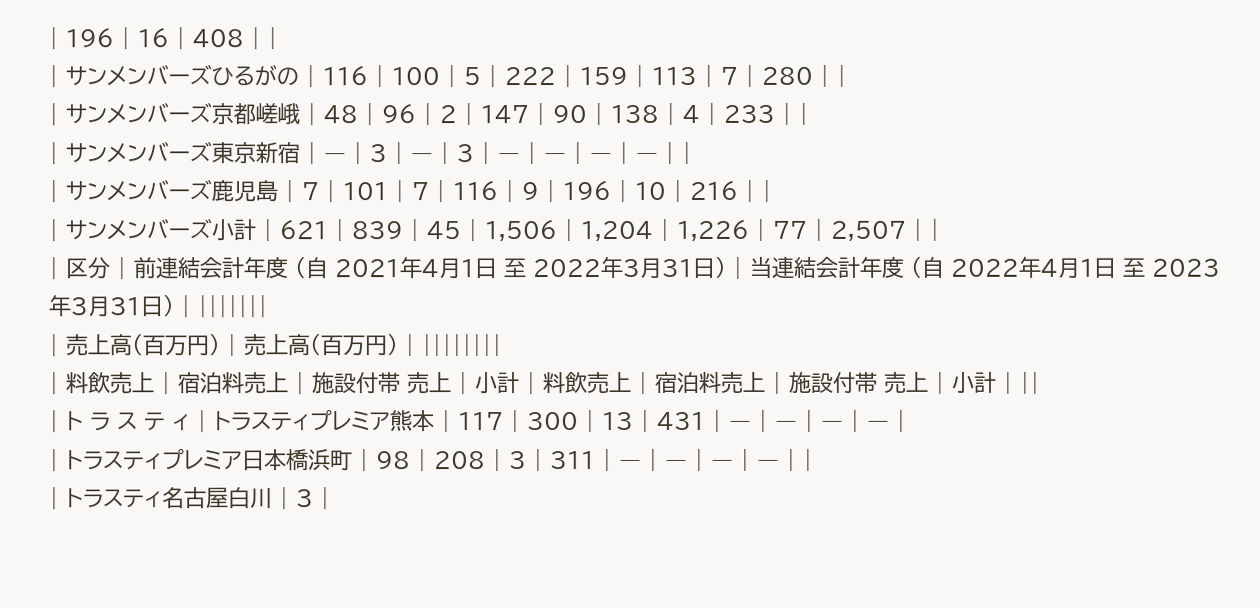| 196 | 16 | 408 | |
| サンメンバーズひるがの | 116 | 100 | 5 | 222 | 159 | 113 | 7 | 280 | |
| サンメンバーズ京都嵯峨 | 48 | 96 | 2 | 147 | 90 | 138 | 4 | 233 | |
| サンメンバーズ東京新宿 | ― | 3 | ― | 3 | ― | ― | ― | ― | |
| サンメンバーズ鹿児島 | 7 | 101 | 7 | 116 | 9 | 196 | 10 | 216 | |
| サンメンバーズ小計 | 621 | 839 | 45 | 1,506 | 1,204 | 1,226 | 77 | 2,507 | |
| 区分 | 前連結会計年度 (自 2021年4月1日 至 2022年3月31日) | 当連結会計年度 (自 2022年4月1日 至 2023年3月31日) | |||||||
| 売上高(百万円) | 売上高(百万円) | ||||||||
| 料飲売上 | 宿泊料売上 | 施設付帯 売上 | 小計 | 料飲売上 | 宿泊料売上 | 施設付帯 売上 | 小計 | ||
| ト ラ ス テ ィ | トラスティプレミア熊本 | 117 | 300 | 13 | 431 | ― | ― | ― | ― |
| トラスティプレミア日本橋浜町 | 98 | 208 | 3 | 311 | ― | ― | ― | ― | |
| トラスティ名古屋白川 | 3 |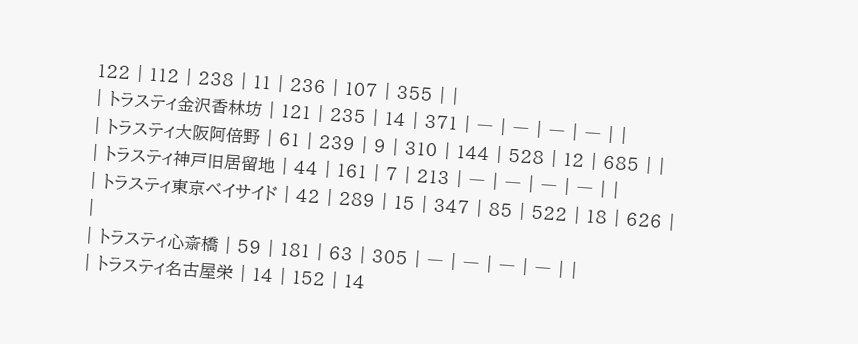122 | 112 | 238 | 11 | 236 | 107 | 355 | |
| トラスティ金沢香林坊 | 121 | 235 | 14 | 371 | ― | ― | ― | ― | |
| トラスティ大阪阿倍野 | 61 | 239 | 9 | 310 | 144 | 528 | 12 | 685 | |
| トラスティ神戸旧居留地 | 44 | 161 | 7 | 213 | ― | ― | ― | ― | |
| トラスティ東京ベイサイド | 42 | 289 | 15 | 347 | 85 | 522 | 18 | 626 | |
| トラスティ心斎橋 | 59 | 181 | 63 | 305 | ― | ― | ― | ― | |
| トラスティ名古屋栄 | 14 | 152 | 14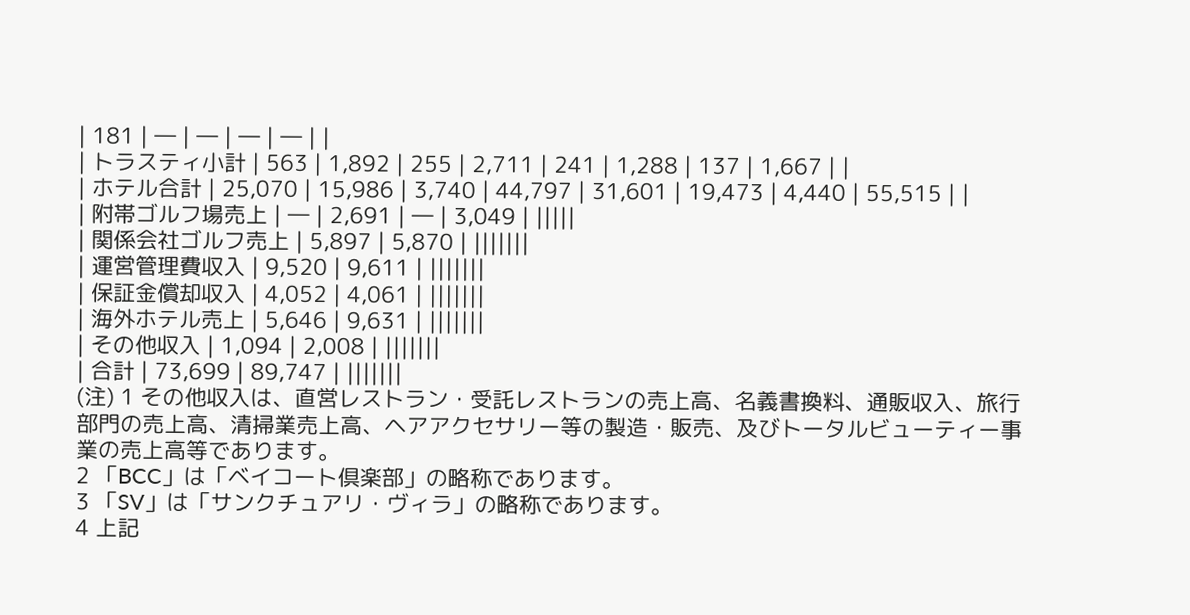| 181 | ― | ― | ― | ― | |
| トラスティ小計 | 563 | 1,892 | 255 | 2,711 | 241 | 1,288 | 137 | 1,667 | |
| ホテル合計 | 25,070 | 15,986 | 3,740 | 44,797 | 31,601 | 19,473 | 4,440 | 55,515 | |
| 附帯ゴルフ場売上 | ― | 2,691 | ― | 3,049 | |||||
| 関係会社ゴルフ売上 | 5,897 | 5,870 | |||||||
| 運営管理費収入 | 9,520 | 9,611 | |||||||
| 保証金償却収入 | 4,052 | 4,061 | |||||||
| 海外ホテル売上 | 5,646 | 9,631 | |||||||
| その他収入 | 1,094 | 2,008 | |||||||
| 合計 | 73,699 | 89,747 | |||||||
(注) 1 その他収入は、直営レストラン・受託レストランの売上高、名義書換料、通販収入、旅行部門の売上高、清掃業売上高、ヘアアクセサリー等の製造・販売、及びトータルビューティー事業の売上高等であります。
2 「BCC」は「ベイコート倶楽部」の略称であります。
3 「SV」は「サンクチュアリ・ヴィラ」の略称であります。
4 上記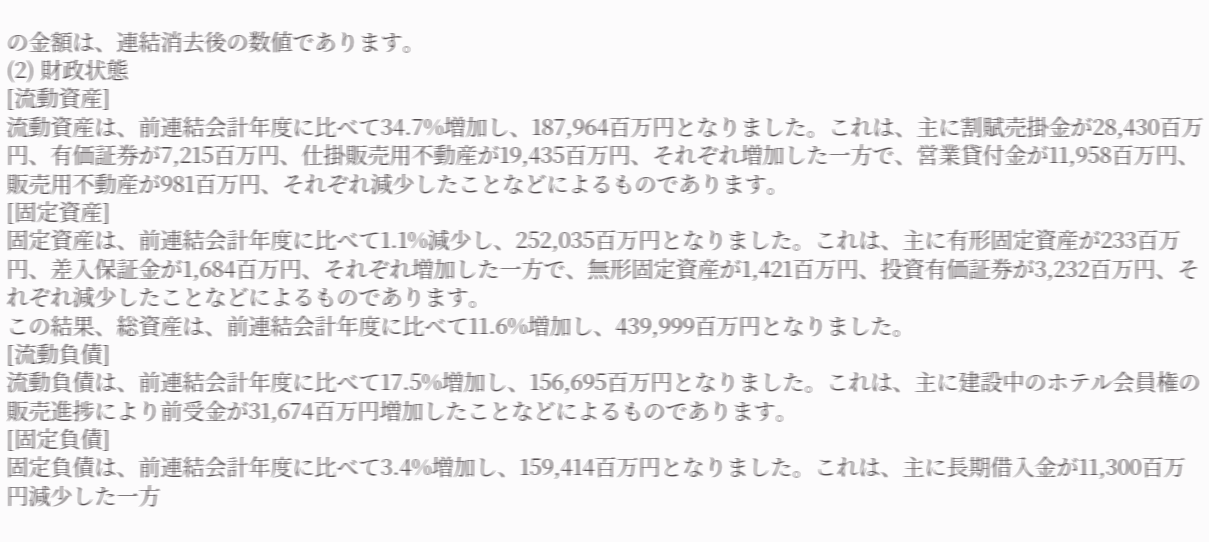の金額は、連結消去後の数値であります。
(2) 財政状態
[流動資産]
流動資産は、前連結会計年度に比べて34.7%増加し、187,964百万円となりました。これは、主に割賦売掛金が28,430百万円、有価証券が7,215百万円、仕掛販売用不動産が19,435百万円、それぞれ増加した一方で、営業貸付金が11,958百万円、販売用不動産が981百万円、それぞれ減少したことなどによるものであります。
[固定資産]
固定資産は、前連結会計年度に比べて1.1%減少し、252,035百万円となりました。これは、主に有形固定資産が233百万円、差入保証金が1,684百万円、それぞれ増加した一方で、無形固定資産が1,421百万円、投資有価証券が3,232百万円、それぞれ減少したことなどによるものであります。
この結果、総資産は、前連結会計年度に比べて11.6%増加し、439,999百万円となりました。
[流動負債]
流動負債は、前連結会計年度に比べて17.5%増加し、156,695百万円となりました。これは、主に建設中のホテル会員権の販売進捗により前受金が31,674百万円増加したことなどによるものであります。
[固定負債]
固定負債は、前連結会計年度に比べて3.4%増加し、159,414百万円となりました。これは、主に長期借入金が11,300百万円減少した一方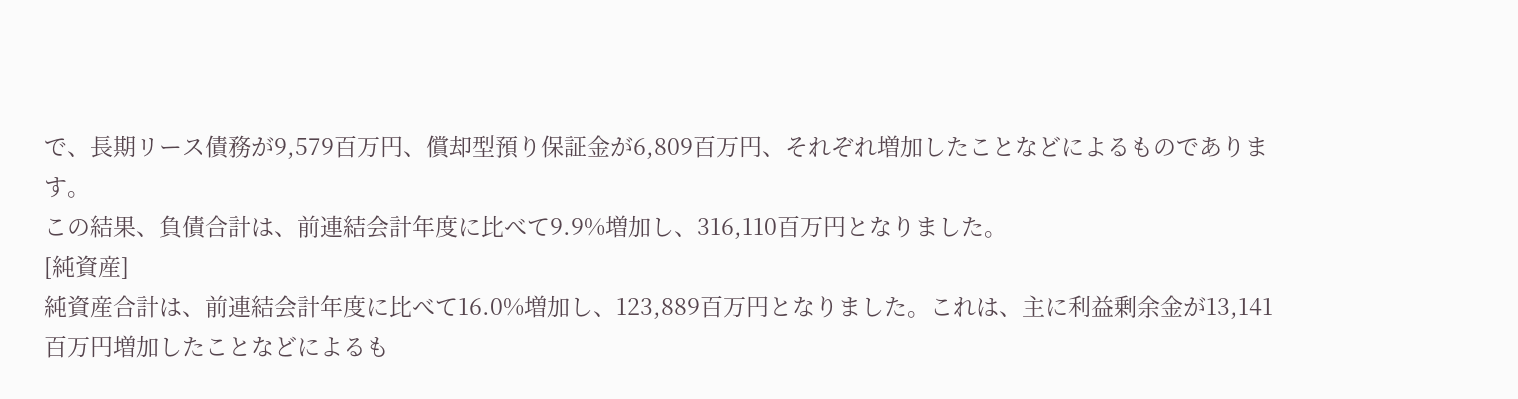で、長期リース債務が9,579百万円、償却型預り保証金が6,809百万円、それぞれ増加したことなどによるものであります。
この結果、負債合計は、前連結会計年度に比べて9.9%増加し、316,110百万円となりました。
[純資産]
純資産合計は、前連結会計年度に比べて16.0%増加し、123,889百万円となりました。これは、主に利益剰余金が13,141百万円増加したことなどによるも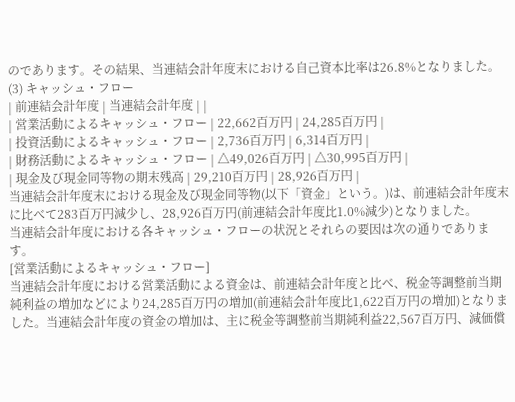のであります。その結果、当連結会計年度末における自己資本比率は26.8%となりました。
(3) キャッシュ・フロー
| 前連結会計年度 | 当連結会計年度 | |
| 営業活動によるキャッシュ・フロー | 22,662百万円 | 24,285百万円 |
| 投資活動によるキャッシュ・フロー | 2,736百万円 | 6,314百万円 |
| 財務活動によるキャッシュ・フロー | △49,026百万円 | △30,995百万円 |
| 現金及び現金同等物の期末残高 | 29,210百万円 | 28,926百万円 |
当連結会計年度末における現金及び現金同等物(以下「資金」という。)は、前連結会計年度末に比べて283百万円減少し、28,926百万円(前連結会計年度比1.0%減少)となりました。
当連結会計年度における各キャッシュ・フローの状況とそれらの要因は次の通りであります。
[営業活動によるキャッシュ・フロー]
当連結会計年度における営業活動による資金は、前連結会計年度と比べ、税金等調整前当期純利益の増加などにより24,285百万円の増加(前連結会計年度比1,622百万円の増加)となりました。当連結会計年度の資金の増加は、主に税金等調整前当期純利益22,567百万円、減価償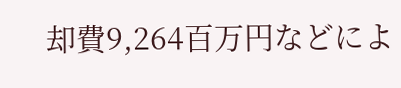却費9,264百万円などによ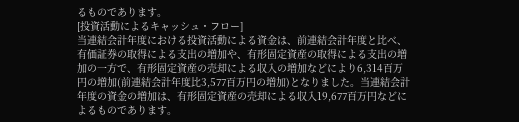るものであります。
[投資活動によるキャッシュ・フロー]
当連結会計年度における投資活動による資金は、前連結会計年度と比べ、有価証券の取得による支出の増加や、有形固定資産の取得による支出の増加の一方で、有形固定資産の売却による収入の増加などにより6,314百万円の増加(前連結会計年度比3,577百万円の増加)となりました。当連結会計年度の資金の増加は、有形固定資産の売却による収入19,677百万円などによるものであります。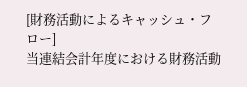[財務活動によるキャッシュ・フロー]
当連結会計年度における財務活動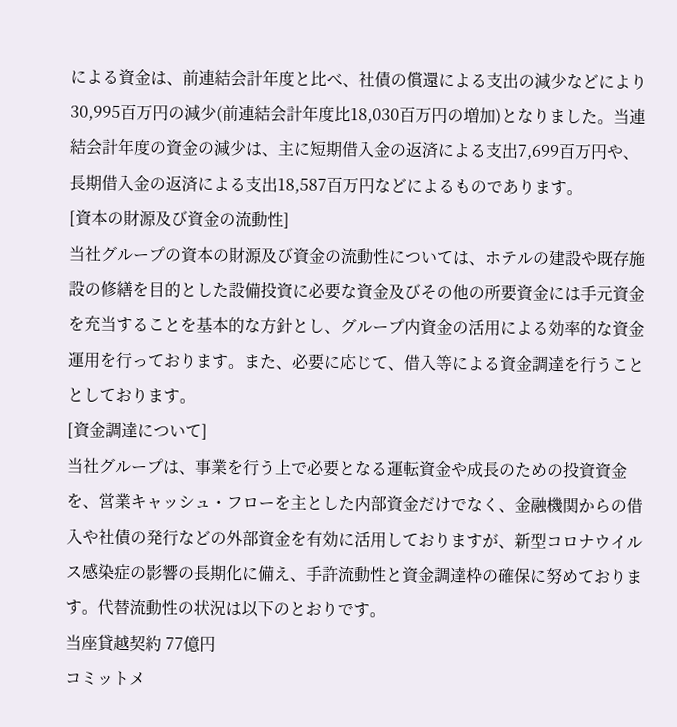による資金は、前連結会計年度と比べ、社債の償還による支出の減少などにより30,995百万円の減少(前連結会計年度比18,030百万円の増加)となりました。当連結会計年度の資金の減少は、主に短期借入金の返済による支出7,699百万円や、長期借入金の返済による支出18,587百万円などによるものであります。
[資本の財源及び資金の流動性]
当社グループの資本の財源及び資金の流動性については、ホテルの建設や既存施設の修繕を目的とした設備投資に必要な資金及びその他の所要資金には手元資金を充当することを基本的な方針とし、グループ内資金の活用による効率的な資金運用を行っております。また、必要に応じて、借入等による資金調達を行うこととしております。
[資金調達について]
当社グループは、事業を行う上で必要となる運転資金や成長のための投資資金を、営業キャッシュ・フローを主とした内部資金だけでなく、金融機関からの借入や社債の発行などの外部資金を有効に活用しておりますが、新型コロナウイルス感染症の影響の長期化に備え、手許流動性と資金調達枠の確保に努めております。代替流動性の状況は以下のとおりです。
当座貸越契約 77億円
コミットメ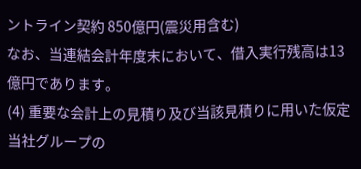ントライン契約 850億円(震災用含む)
なお、当連結会計年度末において、借入実行残高は13億円であります。
(4) 重要な会計上の見積り及び当該見積りに用いた仮定
当社グループの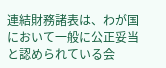連結財務諸表は、わが国において一般に公正妥当と認められている会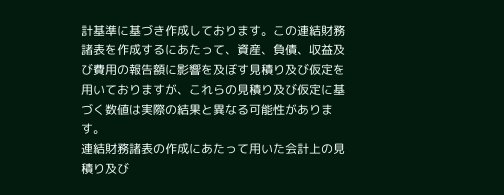計基準に基づき作成しております。この連結財務諸表を作成するにあたって、資産、負債、収益及び費用の報告額に影響を及ぼす見積り及び仮定を用いておりますが、これらの見積り及び仮定に基づく数値は実際の結果と異なる可能性があります。
連結財務諸表の作成にあたって用いた会計上の見積り及び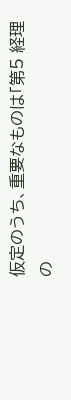仮定のうち、重要なものは「第5 経理の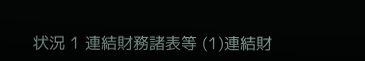状況 1 連結財務諸表等 (1)連結財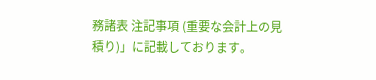務諸表 注記事項 (重要な会計上の見積り)」に記載しております。